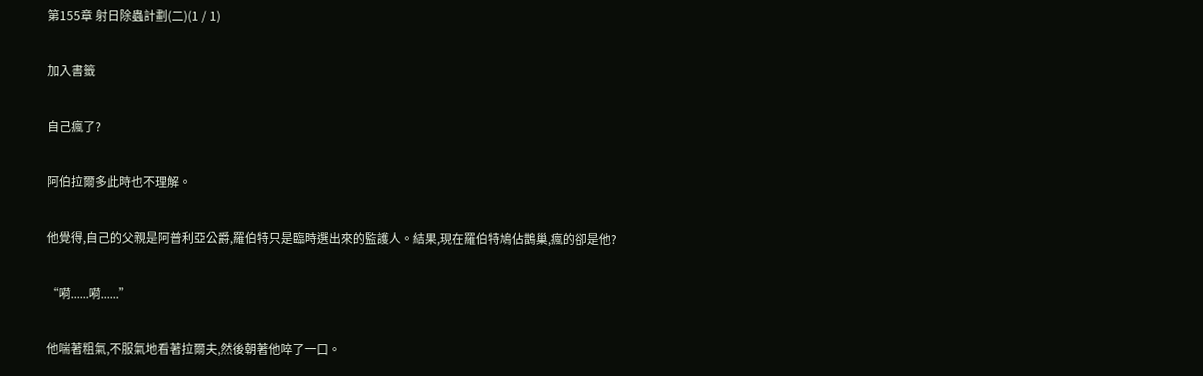第155章 射日除蟲計劃(二)(1 / 1)

加入書籤

自己瘋了?

阿伯拉爾多此時也不理解。

他覺得,自己的父親是阿普利亞公爵,羅伯特只是臨時選出來的監護人。結果,現在羅伯特鳩佔鵲巢,瘋的卻是他?

“嗬......嗬......”

他喘著粗氣,不服氣地看著拉爾夫,然後朝著他啐了一口。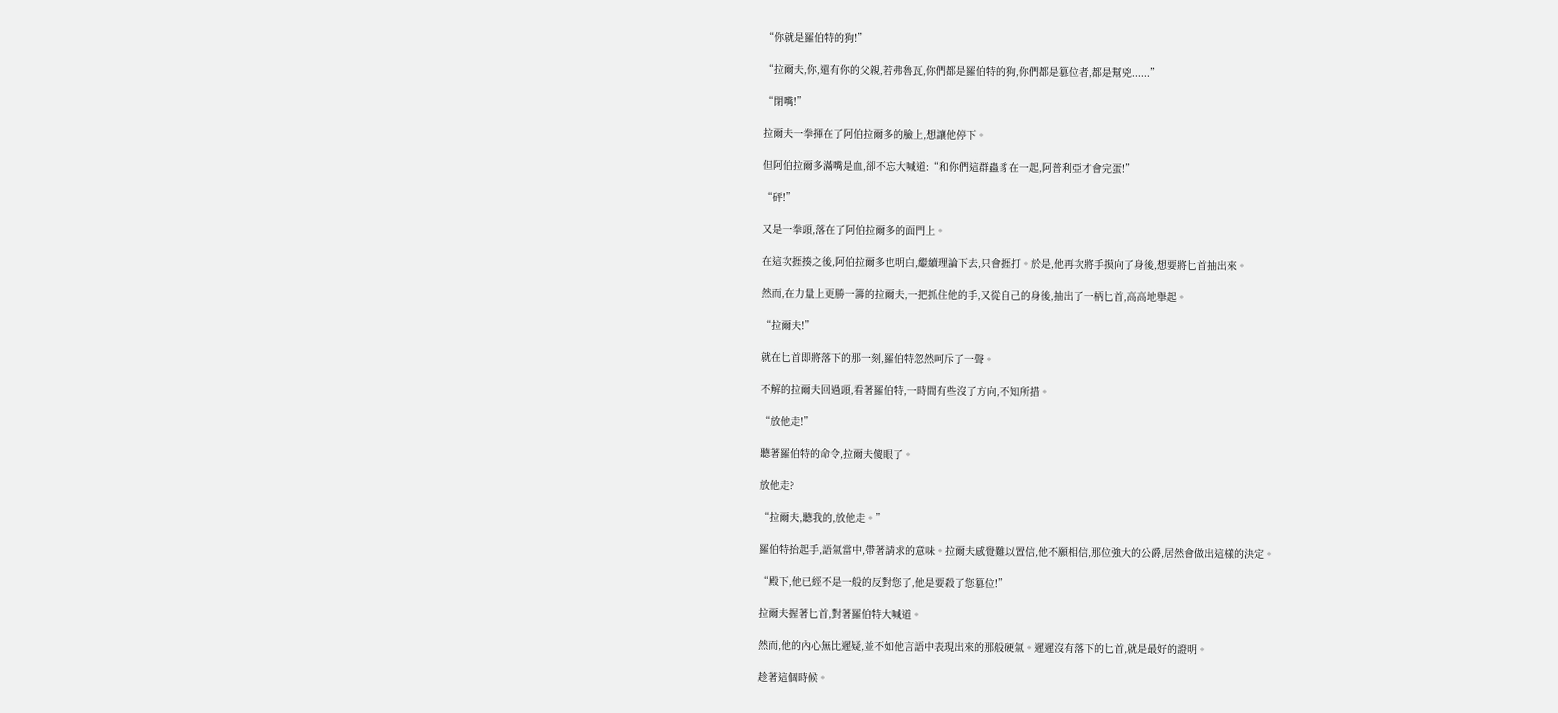“你就是羅伯特的狗!”

“拉爾夫,你,還有你的父親,若弗魯瓦,你們都是羅伯特的狗,你們都是篡位者,都是幫兇......”

“閉嘴!”

拉爾夫一拳揮在了阿伯拉爾多的臉上,想讓他停下。

但阿伯拉爾多滿嘴是血,卻不忘大喊道:“和你們這群蟲豸在一起,阿普利亞才會完蛋!”

“砰!”

又是一拳頭,落在了阿伯拉爾多的面門上。

在這次捱揍之後,阿伯拉爾多也明白,繼續理論下去,只會捱打。於是,他再次將手摸向了身後,想要將匕首抽出來。

然而,在力量上更勝一籌的拉爾夫,一把抓住他的手,又從自己的身後,抽出了一柄匕首,高高地舉起。

“拉爾夫!”

就在匕首即將落下的那一刻,羅伯特忽然呵斥了一聲。

不解的拉爾夫回過頭,看著羅伯特,一時間有些沒了方向,不知所措。

“放他走!”

聽著羅伯特的命令,拉爾夫傻眼了。

放他走?

“拉爾夫,聽我的,放他走。”

羅伯特抬起手,語氣當中,帶著請求的意味。拉爾夫感覺難以置信,他不願相信,那位強大的公爵,居然會做出這樣的決定。

“殿下,他已經不是一般的反對您了,他是要殺了您篡位!”

拉爾夫握著匕首,對著羅伯特大喊道。

然而,他的內心無比遲疑,並不如他言語中表現出來的那般硬氣。遲遲沒有落下的匕首,就是最好的證明。

趁著這個時候。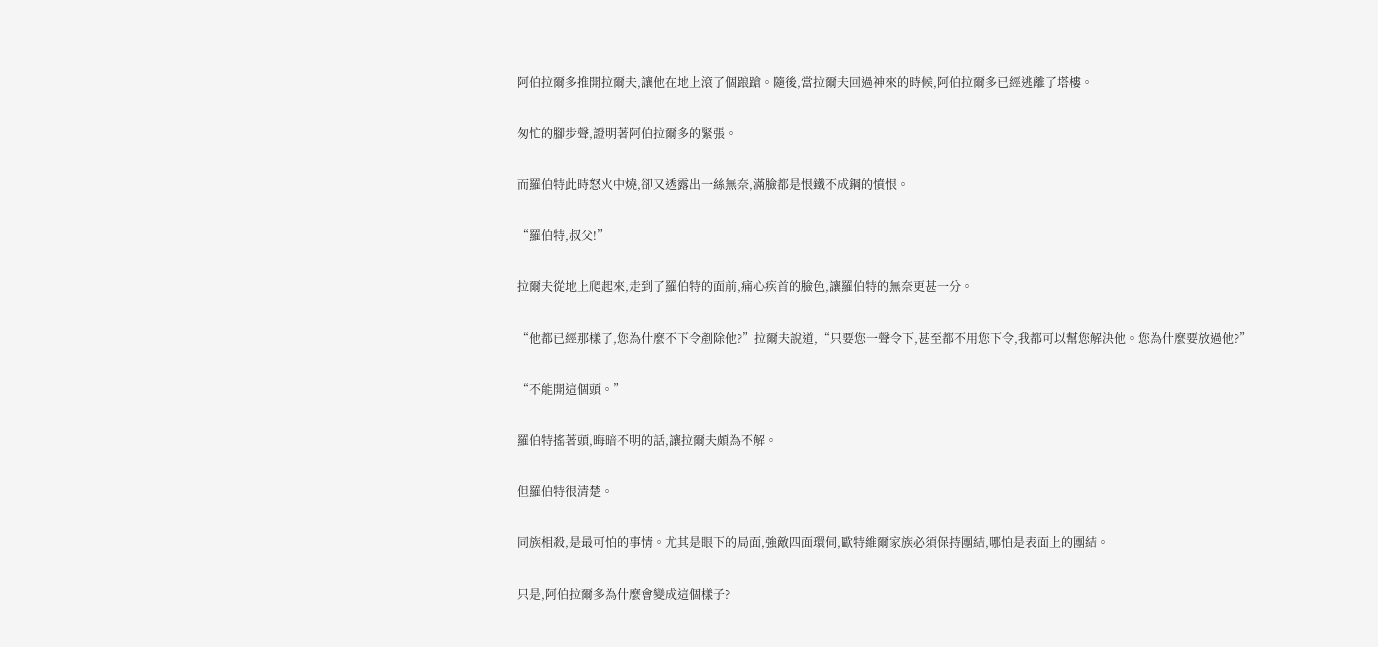阿伯拉爾多推開拉爾夫,讓他在地上滾了個踉蹌。隨後,當拉爾夫回過神來的時候,阿伯拉爾多已經逃離了塔樓。

匆忙的腳步聲,證明著阿伯拉爾多的緊張。

而羅伯特此時怒火中燒,卻又透露出一絲無奈,滿臉都是恨鐵不成鋼的憤恨。

“羅伯特,叔父!”

拉爾夫從地上爬起來,走到了羅伯特的面前,痛心疾首的臉色,讓羅伯特的無奈更甚一分。

“他都已經那樣了,您為什麼不下令剷除他?”拉爾夫說道,“只要您一聲令下,甚至都不用您下令,我都可以幫您解決他。您為什麼要放過他?”

“不能開這個頭。”

羅伯特搖著頭,晦暗不明的話,讓拉爾夫頗為不解。

但羅伯特很清楚。

同族相殺,是最可怕的事情。尤其是眼下的局面,強敵四面環伺,歐特維爾家族必須保持團結,哪怕是表面上的團結。

只是,阿伯拉爾多為什麼會變成這個樣子?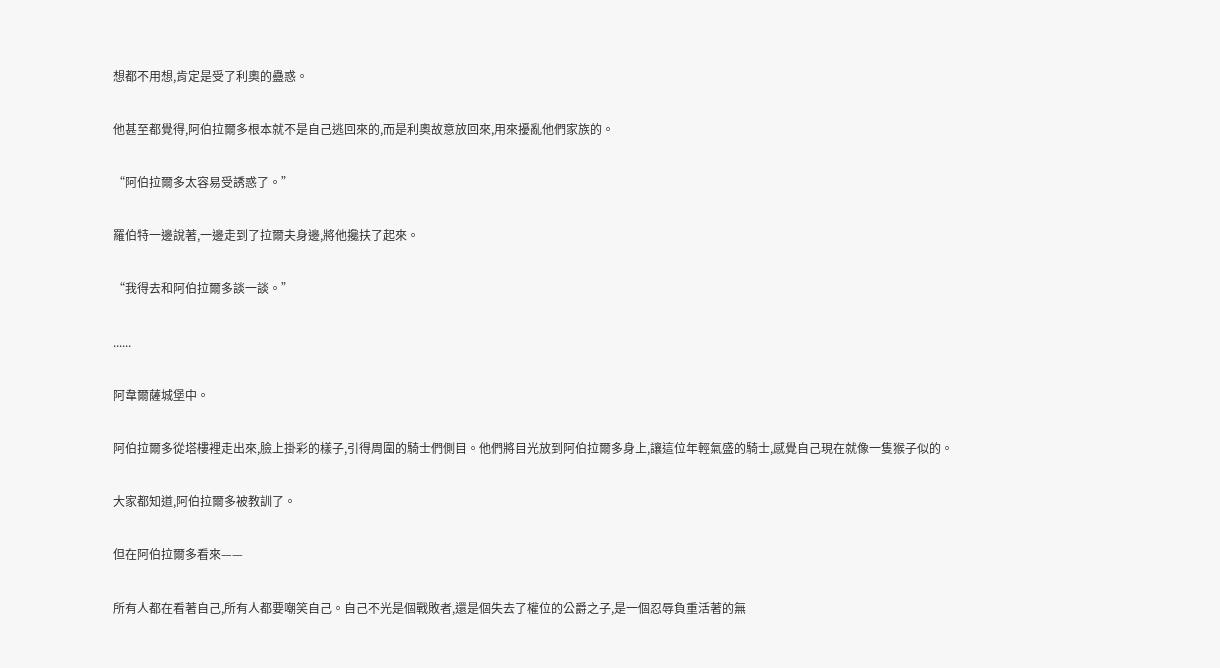想都不用想,肯定是受了利奧的蠱惑。

他甚至都覺得,阿伯拉爾多根本就不是自己逃回來的,而是利奧故意放回來,用來擾亂他們家族的。

“阿伯拉爾多太容易受誘惑了。”

羅伯特一邊說著,一邊走到了拉爾夫身邊,將他攙扶了起來。

“我得去和阿伯拉爾多談一談。”

......

阿韋爾薩城堡中。

阿伯拉爾多從塔樓裡走出來,臉上掛彩的樣子,引得周圍的騎士們側目。他們將目光放到阿伯拉爾多身上,讓這位年輕氣盛的騎士,感覺自己現在就像一隻猴子似的。

大家都知道,阿伯拉爾多被教訓了。

但在阿伯拉爾多看來——

所有人都在看著自己,所有人都要嘲笑自己。自己不光是個戰敗者,還是個失去了權位的公爵之子,是一個忍辱負重活著的無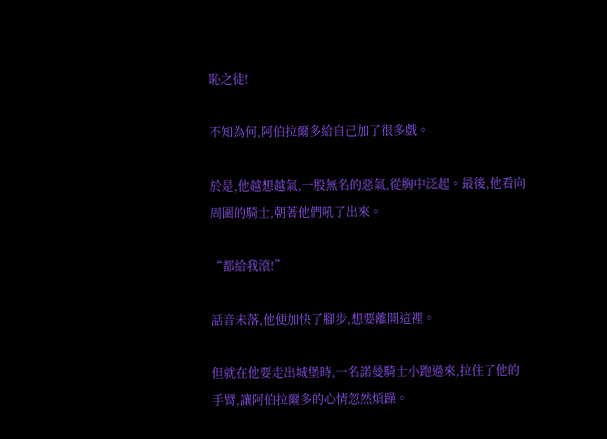恥之徒!

不知為何,阿伯拉爾多給自己加了很多戲。

於是,他越想越氣,一股無名的惡氣,從胸中泛起。最後,他看向周圍的騎士,朝著他們吼了出來。

“都給我滾!”

話音未落,他便加快了腳步,想要離開這裡。

但就在他要走出城堡時,一名諾曼騎士小跑過來,拉住了他的手臂,讓阿伯拉爾多的心情忽然煩躁。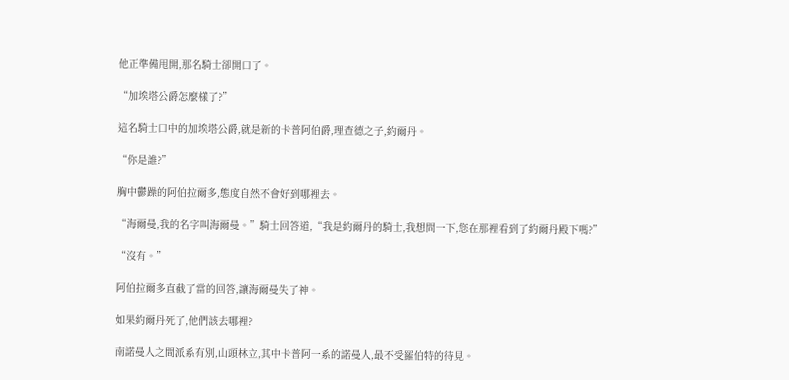他正準備甩開,那名騎士卻開口了。

“加埃塔公爵怎麼樣了?”

這名騎士口中的加埃塔公爵,就是新的卡普阿伯爵,理查德之子,約爾丹。

“你是誰?”

胸中鬱躁的阿伯拉爾多,態度自然不會好到哪裡去。

“海爾曼,我的名字叫海爾曼。”騎士回答道,“我是約爾丹的騎士,我想問一下,您在那裡看到了約爾丹殿下嗎?”

“沒有。”

阿伯拉爾多直截了當的回答,讓海爾曼失了神。

如果約爾丹死了,他們該去哪裡?

南諾曼人之間派系有別,山頭林立,其中卡普阿一系的諾曼人,最不受羅伯特的待見。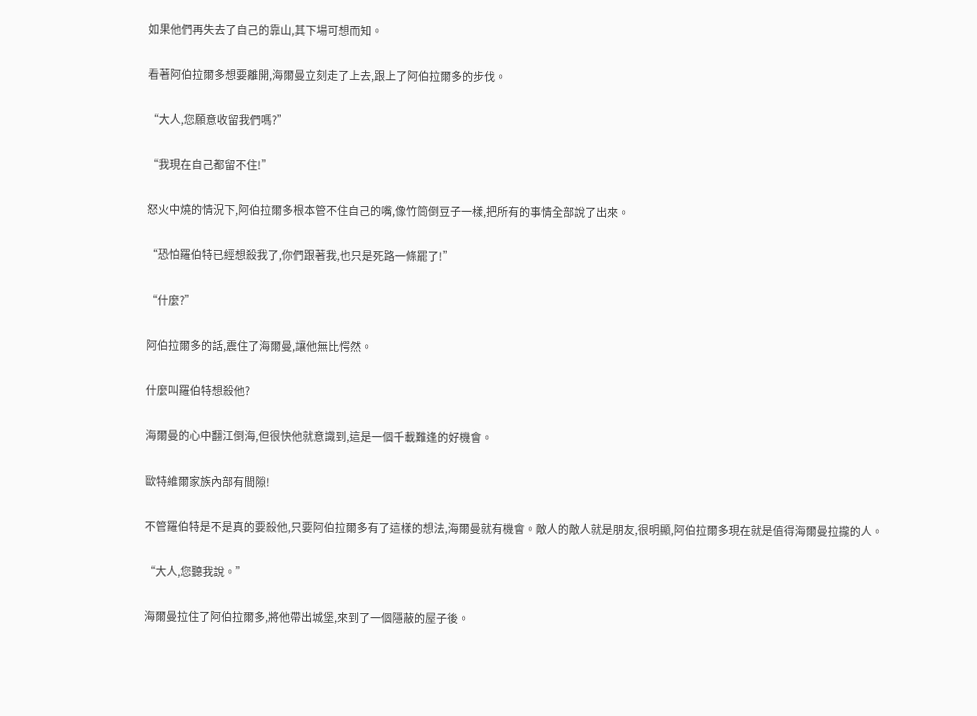如果他們再失去了自己的靠山,其下場可想而知。

看著阿伯拉爾多想要離開,海爾曼立刻走了上去,跟上了阿伯拉爾多的步伐。

“大人,您願意收留我們嗎?”

“我現在自己都留不住!”

怒火中燒的情況下,阿伯拉爾多根本管不住自己的嘴,像竹筒倒豆子一樣,把所有的事情全部說了出來。

“恐怕羅伯特已經想殺我了,你們跟著我,也只是死路一條罷了!”

“什麼?”

阿伯拉爾多的話,震住了海爾曼,讓他無比愕然。

什麼叫羅伯特想殺他?

海爾曼的心中翻江倒海,但很快他就意識到,這是一個千載難逢的好機會。

歐特維爾家族內部有間隙!

不管羅伯特是不是真的要殺他,只要阿伯拉爾多有了這樣的想法,海爾曼就有機會。敵人的敵人就是朋友,很明顯,阿伯拉爾多現在就是值得海爾曼拉攏的人。

“大人,您聽我說。”

海爾曼拉住了阿伯拉爾多,將他帶出城堡,來到了一個隱蔽的屋子後。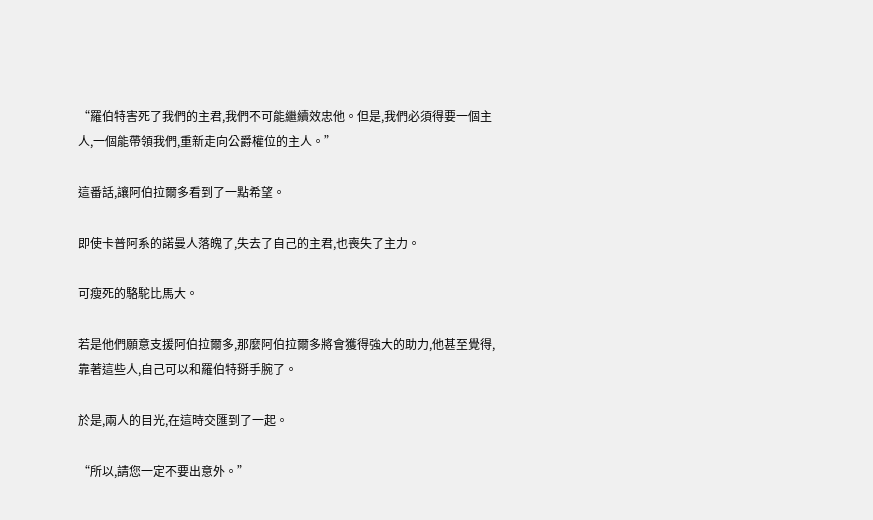“羅伯特害死了我們的主君,我們不可能繼續效忠他。但是,我們必須得要一個主人,一個能帶領我們,重新走向公爵權位的主人。”

這番話,讓阿伯拉爾多看到了一點希望。

即使卡普阿系的諾曼人落魄了,失去了自己的主君,也喪失了主力。

可瘦死的駱駝比馬大。

若是他們願意支援阿伯拉爾多,那麼阿伯拉爾多將會獲得強大的助力,他甚至覺得,靠著這些人,自己可以和羅伯特掰手腕了。

於是,兩人的目光,在這時交匯到了一起。

“所以,請您一定不要出意外。”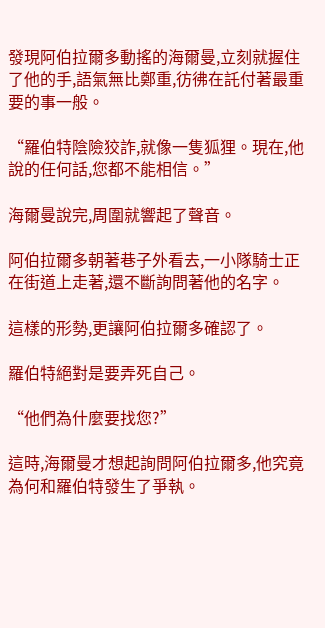發現阿伯拉爾多動搖的海爾曼,立刻就握住了他的手,語氣無比鄭重,彷彿在託付著最重要的事一般。

“羅伯特陰險狡詐,就像一隻狐狸。現在,他說的任何話,您都不能相信。”

海爾曼說完,周圍就響起了聲音。

阿伯拉爾多朝著巷子外看去,一小隊騎士正在街道上走著,還不斷詢問著他的名字。

這樣的形勢,更讓阿伯拉爾多確認了。

羅伯特絕對是要弄死自己。

“他們為什麼要找您?”

這時,海爾曼才想起詢問阿伯拉爾多,他究竟為何和羅伯特發生了爭執。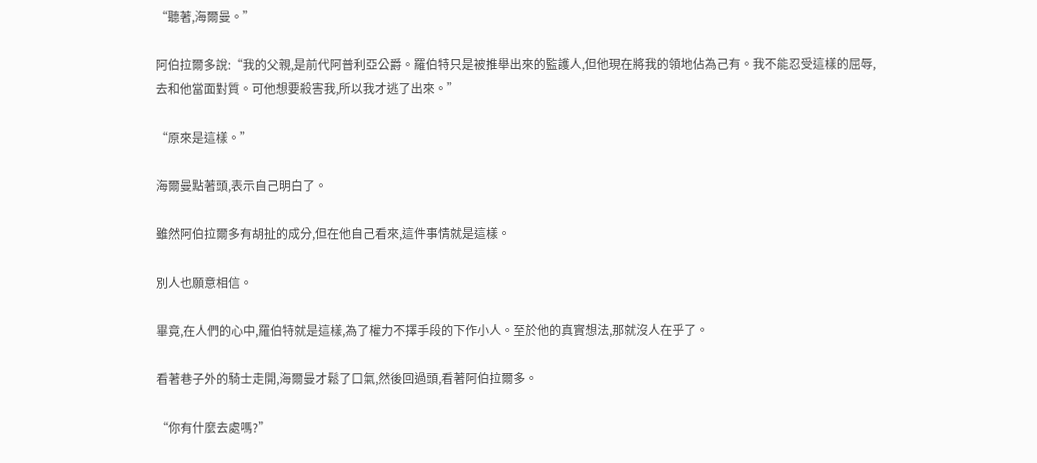“聽著,海爾曼。”

阿伯拉爾多說:“我的父親,是前代阿普利亞公爵。羅伯特只是被推舉出來的監護人,但他現在將我的領地佔為己有。我不能忍受這樣的屈辱,去和他當面對質。可他想要殺害我,所以我才逃了出來。”

“原來是這樣。”

海爾曼點著頭,表示自己明白了。

雖然阿伯拉爾多有胡扯的成分,但在他自己看來,這件事情就是這樣。

別人也願意相信。

畢竟,在人們的心中,羅伯特就是這樣,為了權力不擇手段的下作小人。至於他的真實想法,那就沒人在乎了。

看著巷子外的騎士走開,海爾曼才鬆了口氣,然後回過頭,看著阿伯拉爾多。

“你有什麼去處嗎?”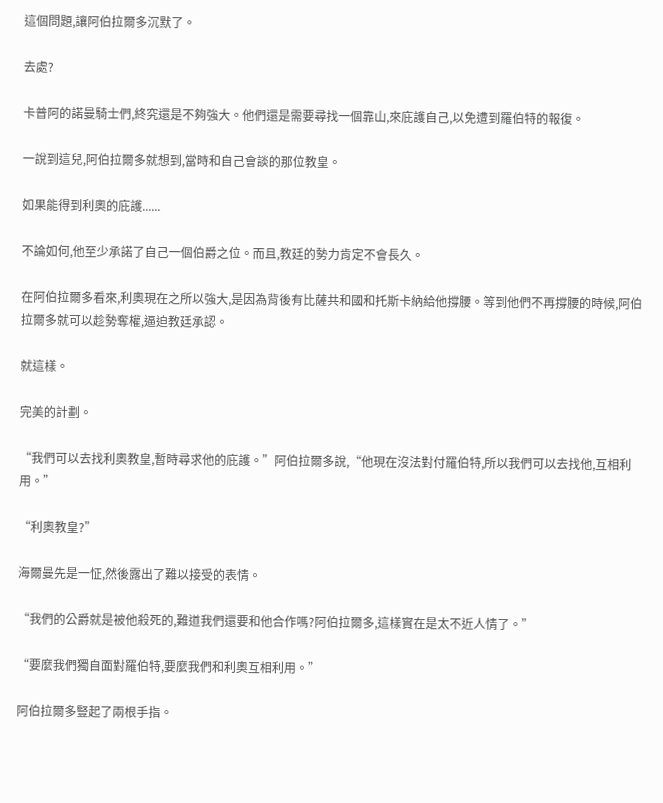這個問題,讓阿伯拉爾多沉默了。

去處?

卡普阿的諾曼騎士們,終究還是不夠強大。他們還是需要尋找一個靠山,來庇護自己,以免遭到羅伯特的報復。

一說到這兒,阿伯拉爾多就想到,當時和自己會談的那位教皇。

如果能得到利奧的庇護......

不論如何,他至少承諾了自己一個伯爵之位。而且,教廷的勢力肯定不會長久。

在阿伯拉爾多看來,利奧現在之所以強大,是因為背後有比薩共和國和托斯卡納給他撐腰。等到他們不再撐腰的時候,阿伯拉爾多就可以趁勢奪權,逼迫教廷承認。

就這樣。

完美的計劃。

“我們可以去找利奧教皇,暫時尋求他的庇護。”阿伯拉爾多說,“他現在沒法對付羅伯特,所以我們可以去找他,互相利用。”

“利奧教皇?”

海爾曼先是一怔,然後露出了難以接受的表情。

“我們的公爵就是被他殺死的,難道我們還要和他合作嗎?阿伯拉爾多,這樣實在是太不近人情了。”

“要麼我們獨自面對羅伯特,要麼我們和利奧互相利用。”

阿伯拉爾多豎起了兩根手指。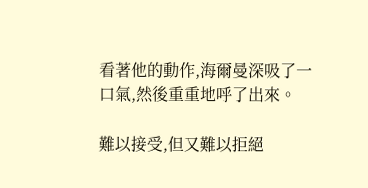看著他的動作,海爾曼深吸了一口氣,然後重重地呼了出來。

難以接受,但又難以拒絕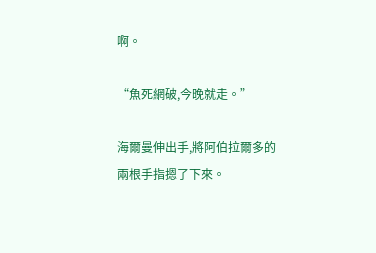啊。

“魚死網破,今晚就走。”

海爾曼伸出手,將阿伯拉爾多的兩根手指摁了下來。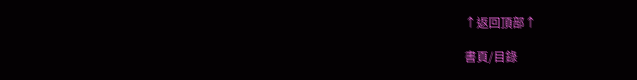↑返回頂部↑

書頁/目錄